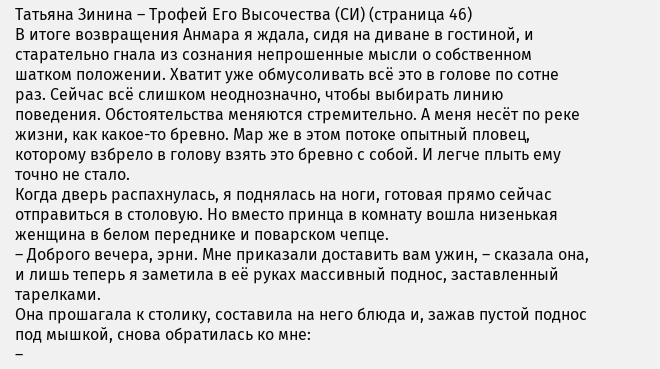Татьяна Зинина – Трофей Его Высочества (СИ) (страница 46)
В итоге возвращения Анмара я ждала, сидя на диване в гостиной, и старательно гнала из сознания непрошенные мысли о собственном шатком положении. Хватит уже обмусоливать всё это в голове по сотне раз. Сейчас всё слишком неоднозначно, чтобы выбирать линию поведения. Обстоятельства меняются стремительно. А меня несёт по реке жизни, как какое-то бревно. Мар же в этом потоке опытный пловец, которому взбрело в голову взять это бревно с собой. И легче плыть ему точно не стало.
Когда дверь распахнулась, я поднялась на ноги, готовая прямо сейчас отправиться в столовую. Но вместо принца в комнату вошла низенькая женщина в белом переднике и поварском чепце.
– Доброго вечера, эрни. Мне приказали доставить вам ужин, – сказала она, и лишь теперь я заметила в её руках массивный поднос, заставленный тарелками.
Она прошагала к столику, составила на него блюда и, зажав пустой поднос под мышкой, снова обратилась ко мне:
–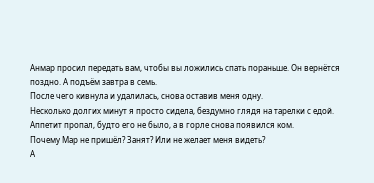Анмар просил передать вам, чтобы вы ложились спать пораньше. Он вернётся поздно. А подъём завтра в семь.
После чего кивнула и удалилась, снова оставив меня одну.
Несколько долгих минут я просто сидела, бездумно глядя на тарелки с едой. Аппетит пропал, будто его не было, а в горле снова появился ком.
Почему Мар не пришёл? Занят? Или не желает меня видеть?
А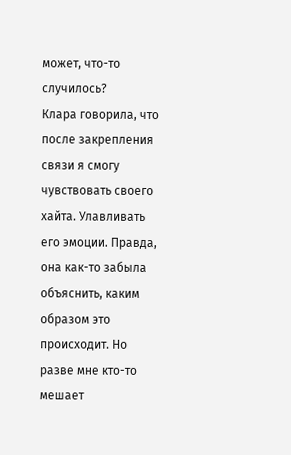может, что-то случилось?
Клара говорила, что после закрепления связи я смогу чувствовать своего хайта. Улавливать его эмоции. Правда, она как-то забыла объяснить, каким образом это происходит. Но разве мне кто-то мешает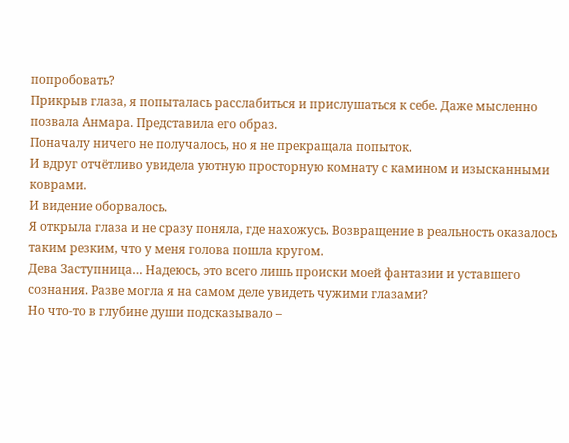попробовать?
Прикрыв глаза, я попыталась расслабиться и прислушаться к себе. Даже мысленно позвала Анмара. Представила его образ.
Поначалу ничего не получалось, но я не прекращала попыток.
И вдруг отчётливо увидела уютную просторную комнату с камином и изысканными коврами.
И видение оборвалось.
Я открыла глаза и не сразу поняла, где нахожусь. Возвращение в реальность оказалось таким резким, что у меня голова пошла кругом.
Дева Заступница… Надеюсь, это всего лишь происки моей фантазии и уставшего сознания. Разве могла я на самом деле увидеть чужими глазами?
Но что-то в глубине души подсказывало –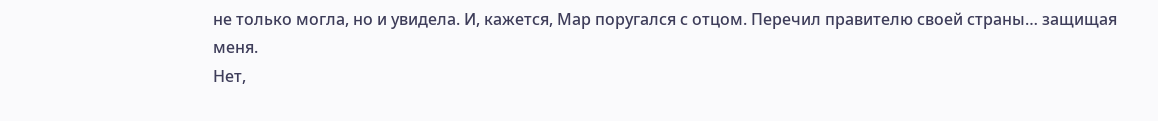не только могла, но и увидела. И, кажется, Мар поругался с отцом. Перечил правителю своей страны… защищая меня.
Нет,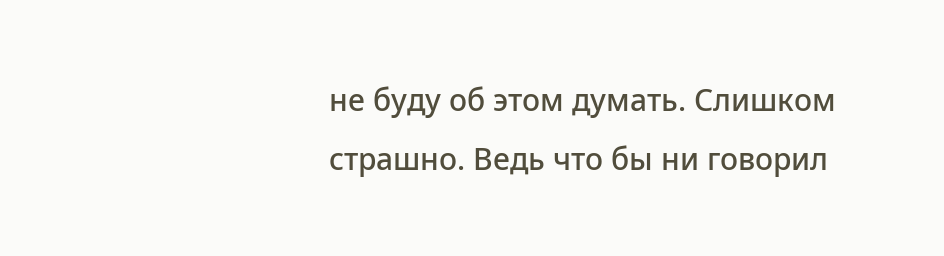не буду об этом думать. Слишком страшно. Ведь что бы ни говорил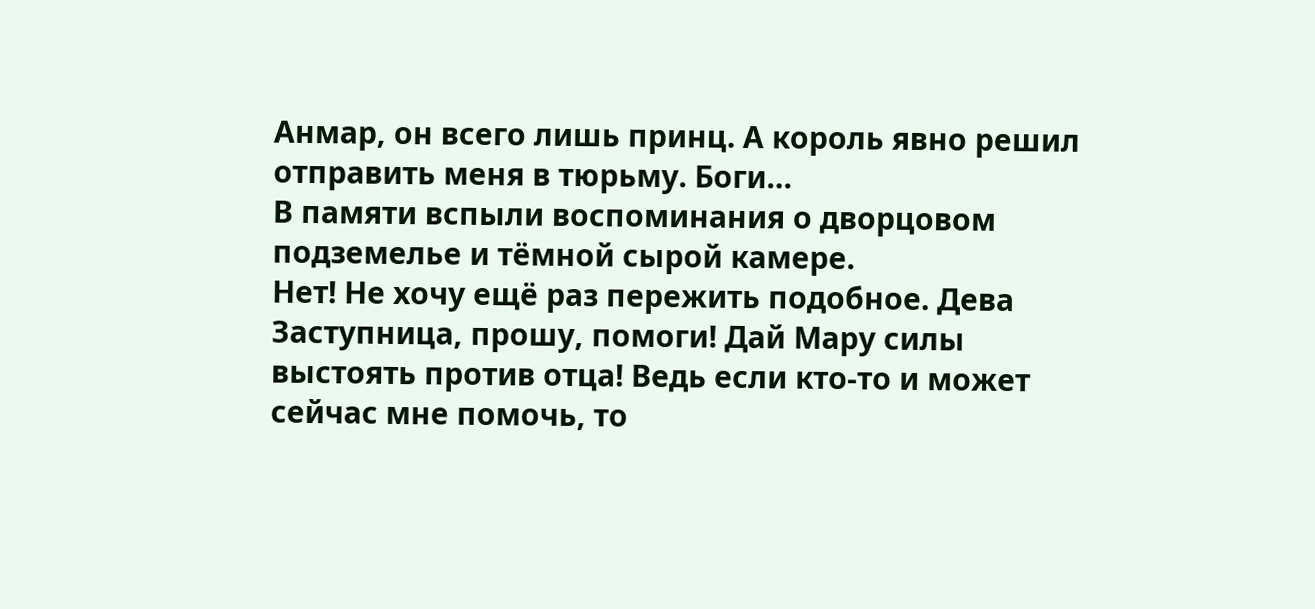Анмар, он всего лишь принц. А король явно решил отправить меня в тюрьму. Боги…
В памяти вспыли воспоминания о дворцовом подземелье и тёмной сырой камере.
Нет! Не хочу ещё раз пережить подобное. Дева Заступница, прошу, помоги! Дай Мару силы выстоять против отца! Ведь если кто-то и может сейчас мне помочь, то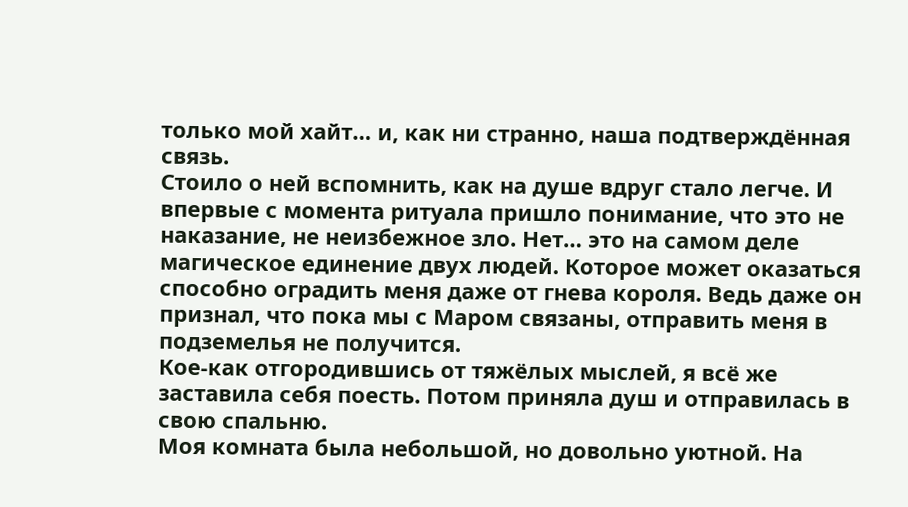только мой хайт… и, как ни странно, наша подтверждённая связь.
Стоило о ней вспомнить, как на душе вдруг стало легче. И впервые с момента ритуала пришло понимание, что это не наказание, не неизбежное зло. Нет… это на самом деле магическое единение двух людей. Которое может оказаться способно оградить меня даже от гнева короля. Ведь даже он признал, что пока мы с Маром связаны, отправить меня в подземелья не получится.
Кое-как отгородившись от тяжёлых мыслей, я всё же заставила себя поесть. Потом приняла душ и отправилась в свою спальню.
Моя комната была небольшой, но довольно уютной. На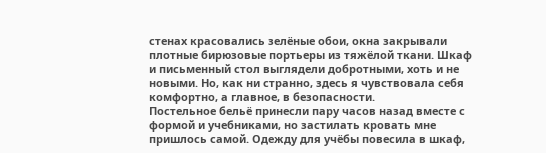стенах красовались зелёные обои, окна закрывали плотные бирюзовые портьеры из тяжёлой ткани. Шкаф и письменный стол выглядели добротными, хоть и не новыми. Но, как ни странно, здесь я чувствовала себя комфортно, а главное, в безопасности.
Постельное бельё принесли пару часов назад вместе с формой и учебниками, но застилать кровать мне пришлось самой. Одежду для учёбы повесила в шкаф,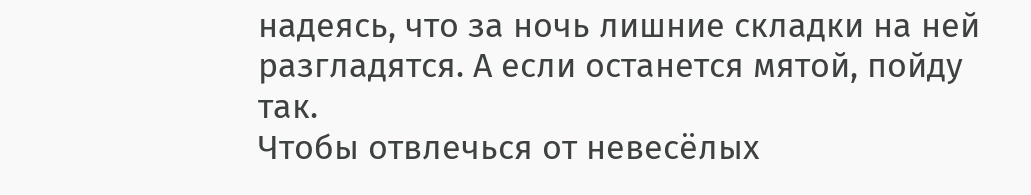надеясь, что за ночь лишние складки на ней разгладятся. А если останется мятой, пойду так.
Чтобы отвлечься от невесёлых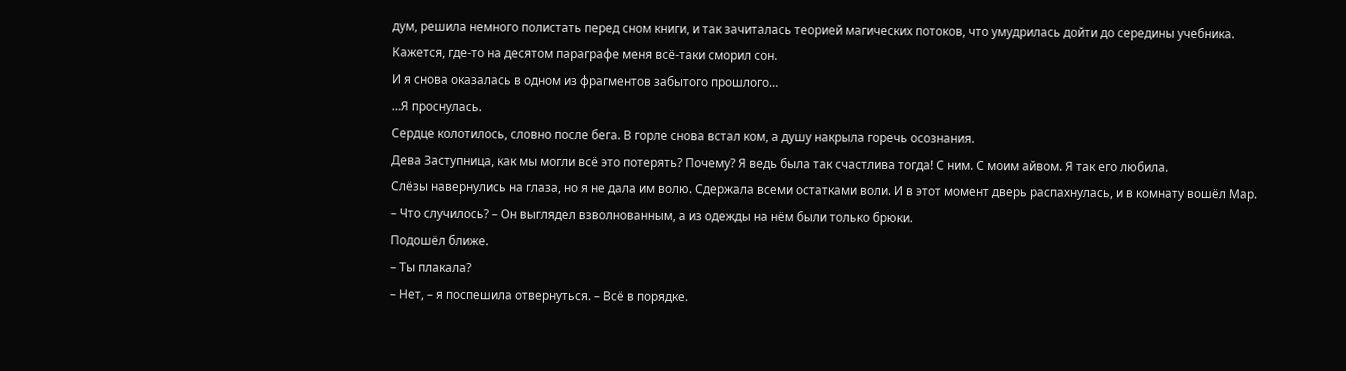дум, решила немного полистать перед сном книги, и так зачиталась теорией магических потоков, что умудрилась дойти до середины учебника.
Кажется, где-то на десятом параграфе меня всё-таки сморил сон.
И я снова оказалась в одном из фрагментов забытого прошлого…
…Я проснулась.
Сердце колотилось, словно после бега. В горле снова встал ком, а душу накрыла горечь осознания.
Дева Заступница, как мы могли всё это потерять? Почему? Я ведь была так счастлива тогда! С ним. С моим айвом. Я так его любила.
Слёзы навернулись на глаза, но я не дала им волю. Сдержала всеми остатками воли. И в этот момент дверь распахнулась, и в комнату вошёл Мар.
– Что случилось? – Он выглядел взволнованным, а из одежды на нём были только брюки.
Подошёл ближе.
– Ты плакала?
– Нет, – я поспешила отвернуться. – Всё в порядке.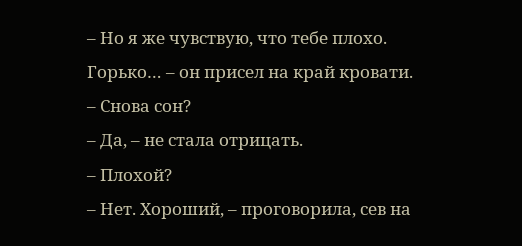– Но я же чувствую, что тебе плохо. Горько… – он присел на край кровати. – Снова сон?
– Да, – не стала отрицать.
– Плохой?
– Нет. Хороший, – проговорила, сев на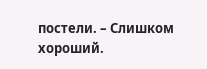постели. – Слишком хороший.